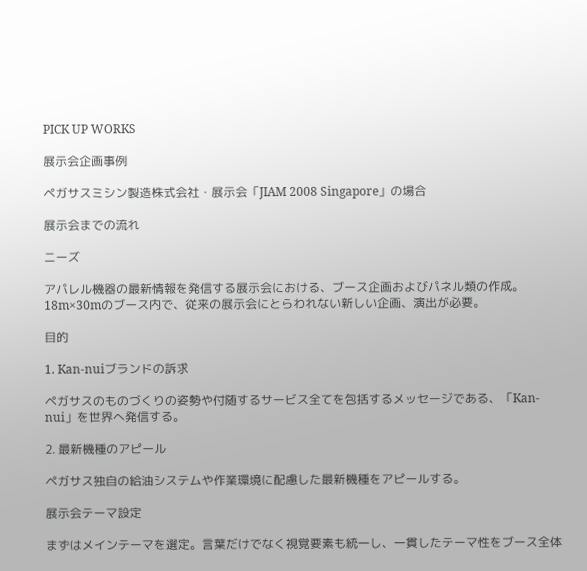PICK UP WORKS

展示会企画事例

ペガサスミシン製造株式会社・展示会「JIAM 2008 Singapore」の場合

展示会までの流れ

ニーズ

アパレル機器の最新情報を発信する展示会における、ブース企画およびパネル類の作成。
18m×30mのブース内で、従来の展示会にとらわれない新しい企画、演出が必要。

目的

1. Kan-nuiブランドの訴求

ペガサスのものづくりの姿勢や付随するサービス全てを包括するメッセージである、「Kan-nui」を世界へ発信する。

2. 最新機種のアピール

ペガサス独自の給油システムや作業環境に配慮した最新機種をアピールする。

展示会テーマ設定

まずはメインテーマを選定。言葉だけでなく視覚要素も統一し、一貫したテーマ性をブース全体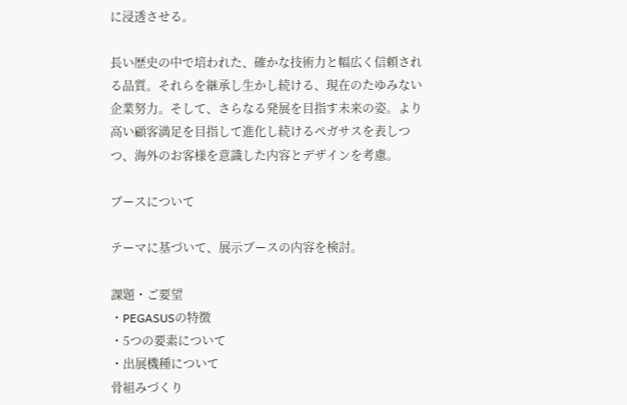に浸透させる。

長い歴史の中で培われた、確かな技術力と幅広く信頼される品質。それらを継承し生かし続ける、現在のたゆみない企業努力。そして、さらなる発展を目指す未来の姿。より高い顧客満足を目指して進化し続けるペガサスを表しつつ、海外のお客様を意識した内容とデザインを考慮。

ブースについて

テーマに基づいて、展示ブースの内容を検討。

課題・ご要望
・PEGASUSの特徴
・5つの要素について
・出展機種について
骨組みづくり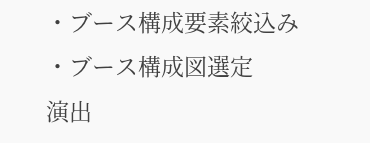・ブース構成要素絞込み
・ブース構成図選定
演出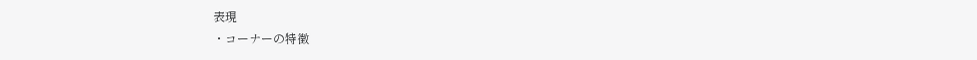表現
・コーナーの特徴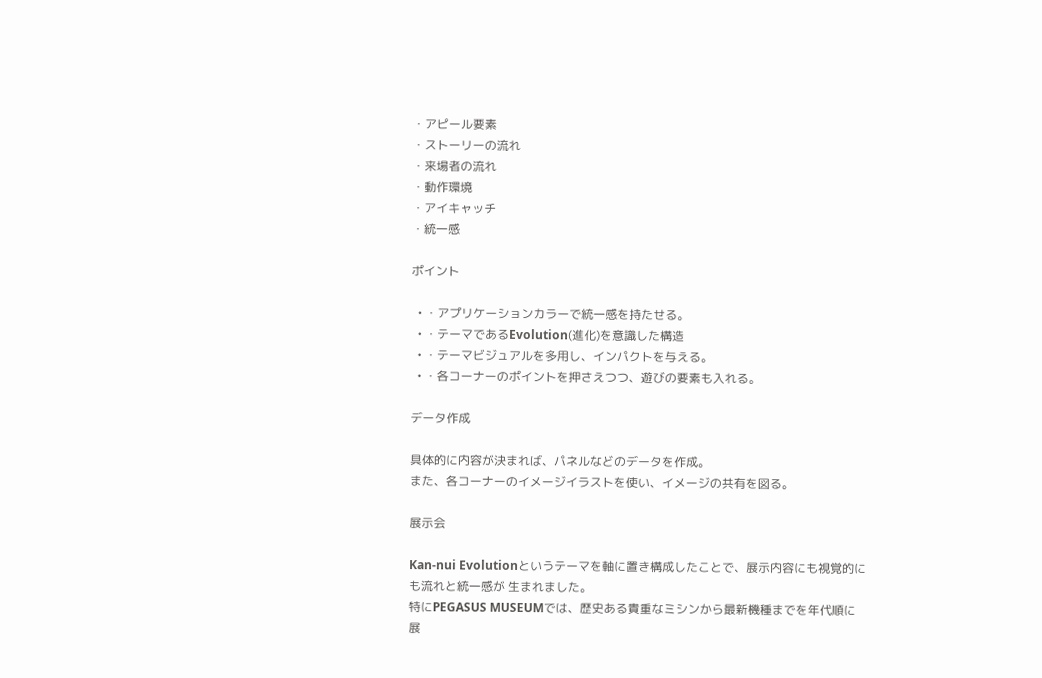・アピール要素
・ストーリーの流れ
・来場者の流れ
・動作環境
・アイキャッチ
・統一感

ポイント

  • ・アプリケーションカラーで統一感を持たせる。
  • ・テーマであるEvolution(進化)を意識した構造
  • ・テーマビジュアルを多用し、インパクトを与える。
  • ・各コーナーのポイントを押さえつつ、遊びの要素も入れる。

データ作成

具体的に内容が決まれば、パネルなどのデータを作成。
また、各コーナーのイメージイラストを使い、イメージの共有を図る。

展示会

Kan-nui Evolutionというテーマを軸に置き構成したことで、展示内容にも視覚的にも流れと統一感が 生まれました。
特にPEGASUS MUSEUMでは、歴史ある貴重なミシンから最新機種までを年代順に展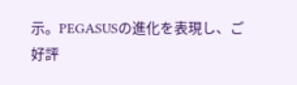示。PEGASUSの進化を表現し、ご好評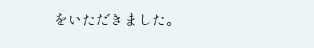をいただきました。